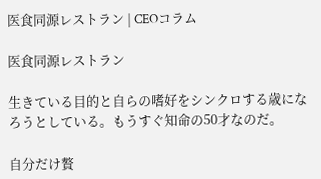医食同源レストラン | CEOコラム

医食同源レストラン

生きている目的と自らの嗜好をシンクロする歳になろうとしている。もうすぐ知命の50才なのだ。

自分だけ贅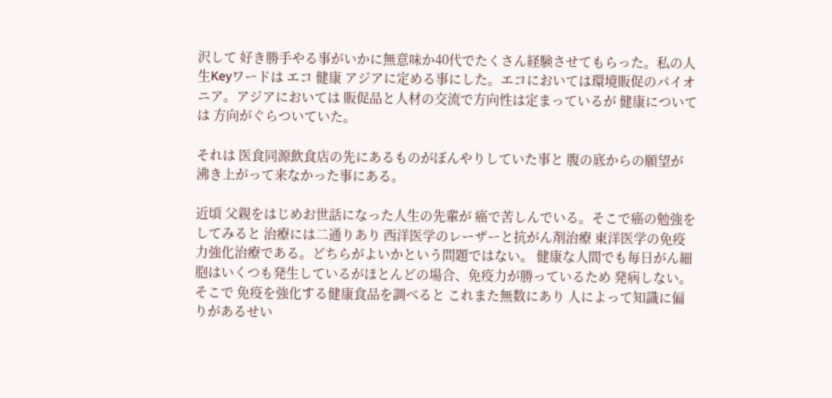沢して 好き勝手やる事がいかに無意味か40代でたくさん経験させてもらった。私の人生Keyワードは エコ 健康 アジアに定める事にした。エコにおいては環境販促のパイオニア。アジアにおいては 販促品と人材の交流で方向性は定まっているが 健康については 方向がぐらついていた。

それは 医食同源飲食店の先にあるものがぼんやりしていた事と 腹の底からの願望が 沸き上がって来なかった事にある。

近頃 父親をはじめお世話になった人生の先輩が 癌で苦しんでいる。そこで癌の勉強をしてみると 治療には二通りあり 西洋医学のレーザーと抗がん剤治療 東洋医学の免疫力強化治療である。どちらがよいかという問題ではない。 健康な人間でも毎日がん細胞はいくつも発生しているがほとんどの場合、免疫力が勝っているため 発病しない。
そこで 免疫を強化する健康食品を調べると これまた無数にあり 人によって知識に偏りがあるせい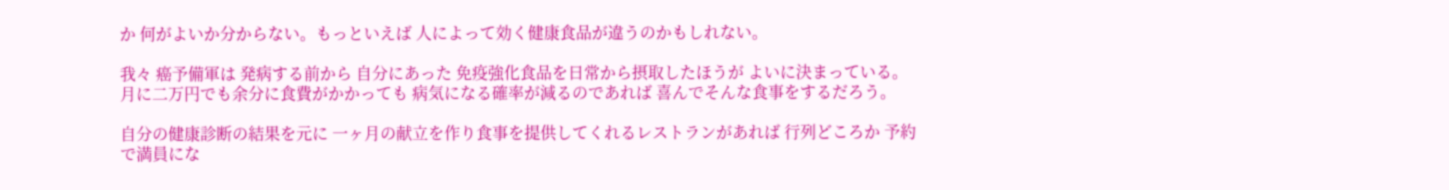か 何がよいか分からない。もっといえば 人によって効く健康食品が違うのかもしれない。

我々 癌予備軍は 発病する前から 自分にあった 免疫強化食品を日常から摂取したほうが よいに決まっている。 月に二万円でも余分に食費がかかっても 病気になる確率が減るのであれば 喜んでそんな食事をするだろう。

自分の健康診断の結果を元に 一ヶ月の献立を作り食事を提供してくれるレストランがあれば 行列どころか 予約で満員にな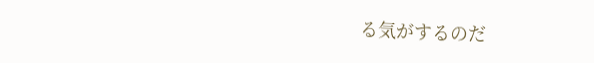る気がするのだ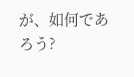が、如何であろう?